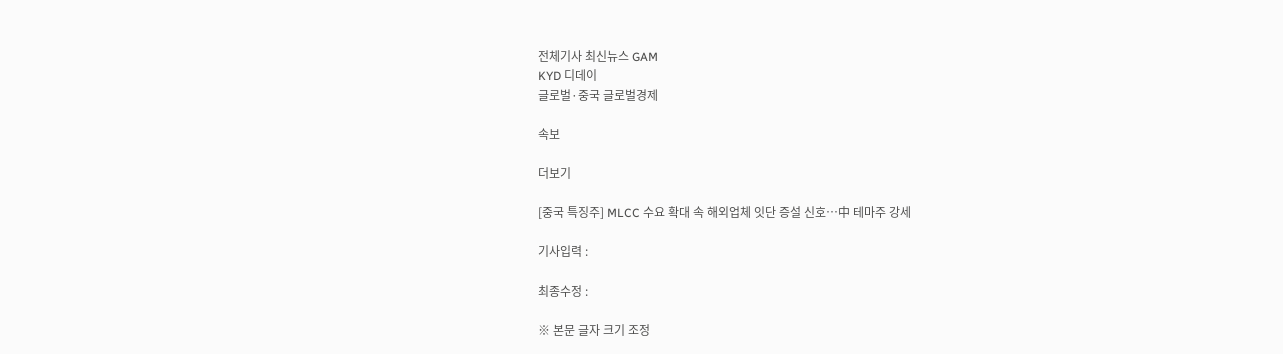전체기사 최신뉴스 GAM
KYD 디데이
글로벌·중국 글로벌경제

속보

더보기

[중국 특징주] MLCC 수요 확대 속 해외업체 잇단 증설 신호…中 테마주 강세

기사입력 :

최종수정 :

※ 본문 글자 크기 조정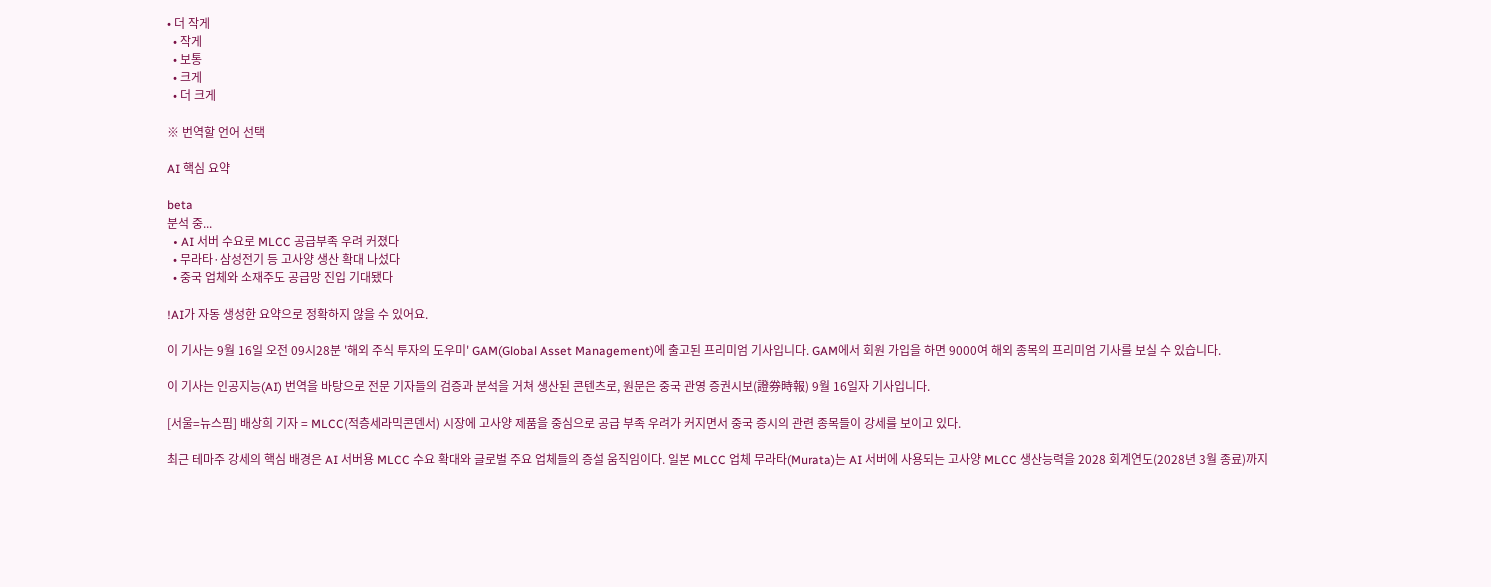• 더 작게
  • 작게
  • 보통
  • 크게
  • 더 크게

※ 번역할 언어 선택

AI 핵심 요약

beta
분석 중...
  • AI 서버 수요로 MLCC 공급부족 우려 커졌다
  • 무라타·삼성전기 등 고사양 생산 확대 나섰다
  • 중국 업체와 소재주도 공급망 진입 기대됐다

!AI가 자동 생성한 요약으로 정확하지 않을 수 있어요.

이 기사는 9월 16일 오전 09시28분 '해외 주식 투자의 도우미' GAM(Global Asset Management)에 출고된 프리미엄 기사입니다. GAM에서 회원 가입을 하면 9000여 해외 종목의 프리미엄 기사를 보실 수 있습니다.

이 기사는 인공지능(AI) 번역을 바탕으로 전문 기자들의 검증과 분석을 거쳐 생산된 콘텐츠로, 원문은 중국 관영 증권시보(證券時報) 9월 16일자 기사입니다.

[서울=뉴스핌] 배상희 기자 = MLCC(적층세라믹콘덴서) 시장에 고사양 제품을 중심으로 공급 부족 우려가 커지면서 중국 증시의 관련 종목들이 강세를 보이고 있다.

최근 테마주 강세의 핵심 배경은 AI 서버용 MLCC 수요 확대와 글로벌 주요 업체들의 증설 움직임이다. 일본 MLCC 업체 무라타(Murata)는 AI 서버에 사용되는 고사양 MLCC 생산능력을 2028 회계연도(2028년 3월 종료)까지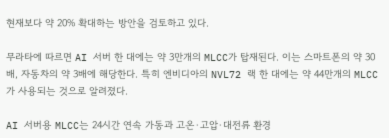현재보다 약 20% 확대하는 방안을 검토하고 있다.

무라타에 따르면 AI 서버 한 대에는 약 3만개의 MLCC가 탑재된다. 이는 스마트폰의 약 30배, 자동차의 약 3배에 해당한다. 특히 엔비디아의 NVL72 랙 한 대에는 약 44만개의 MLCC가 사용되는 것으로 알려졌다.

AI 서버용 MLCC는 24시간 연속 가동과 고온·고압·대전류 환경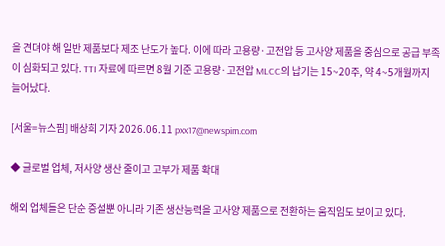을 견뎌야 해 일반 제품보다 제조 난도가 높다. 이에 따라 고용량·고전압 등 고사양 제품을 중심으로 공급 부족이 심화되고 있다. TTI 자료에 따르면 8월 기준 고용량·고전압 MLCC의 납기는 15~20주, 약 4~5개월까지 늘어났다.

[서울=뉴스핌] 배상희 기자 2026.06.11 pxx17@newspim.com

◆ 글로벌 업체, 저사양 생산 줄이고 고부가 제품 확대

해외 업체들은 단순 증설뿐 아니라 기존 생산능력을 고사양 제품으로 전환하는 움직임도 보이고 있다.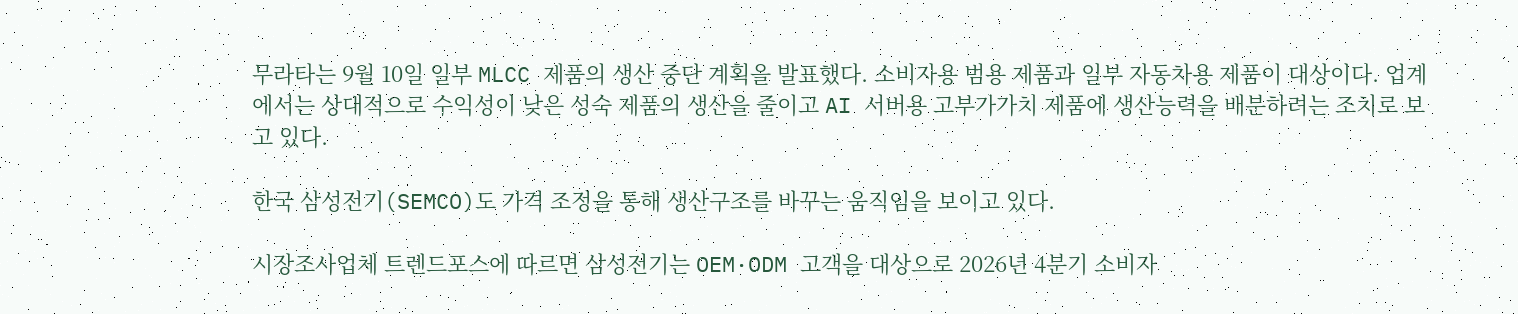무라타는 9월 10일 일부 MLCC 제품의 생산 중단 계획을 발표했다. 소비자용 범용 제품과 일부 자동차용 제품이 대상이다. 업계에서는 상대적으로 수익성이 낮은 성숙 제품의 생산을 줄이고 AI 서버용 고부가가치 제품에 생산능력을 배분하려는 조치로 보고 있다.

한국 삼성전기(SEMCO)도 가격 조정을 통해 생산구조를 바꾸는 움직임을 보이고 있다.

시장조사업체 트렌드포스에 따르면 삼성전기는 OEM·ODM 고객을 대상으로 2026년 4분기 소비자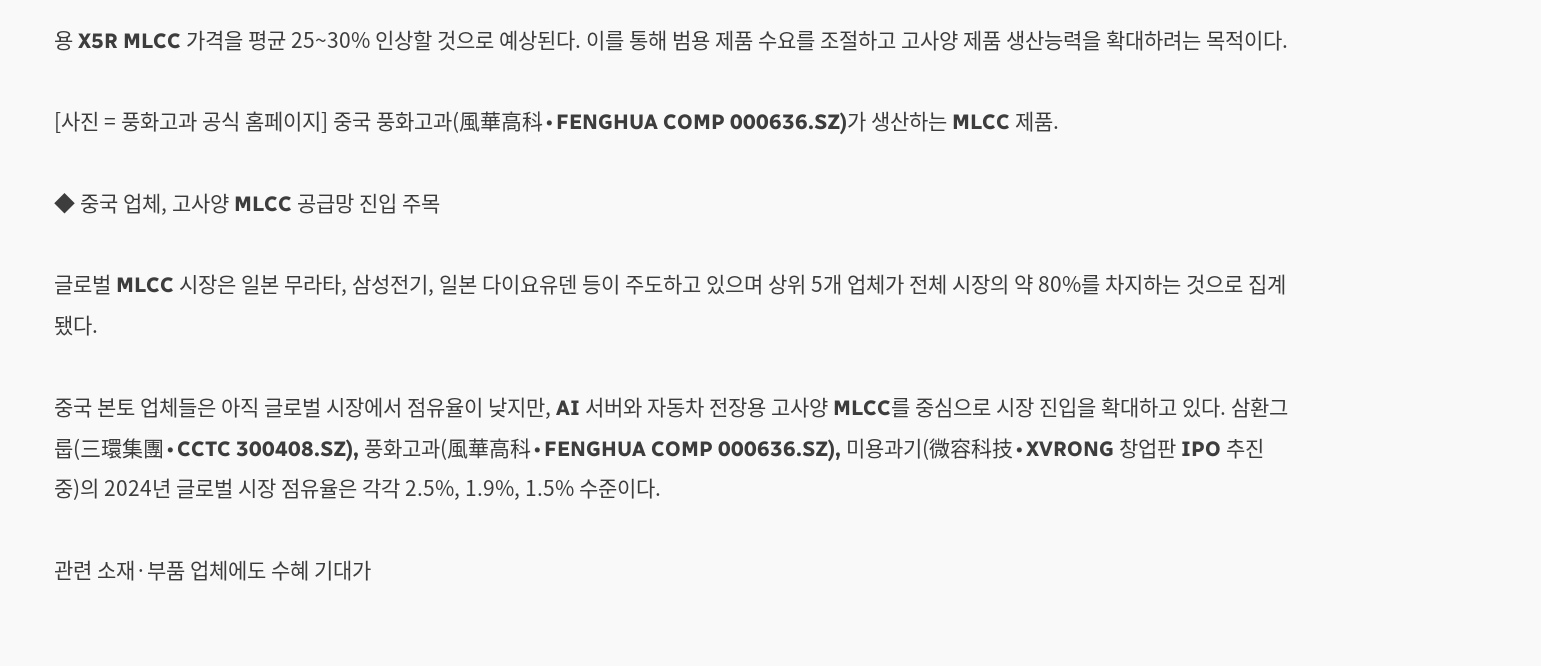용 X5R MLCC 가격을 평균 25~30% 인상할 것으로 예상된다. 이를 통해 범용 제품 수요를 조절하고 고사양 제품 생산능력을 확대하려는 목적이다.

[사진 = 풍화고과 공식 홈페이지] 중국 풍화고과(風華高科∙FENGHUA COMP 000636.SZ)가 생산하는 MLCC 제품.

◆ 중국 업체, 고사양 MLCC 공급망 진입 주목

글로벌 MLCC 시장은 일본 무라타, 삼성전기, 일본 다이요유덴 등이 주도하고 있으며 상위 5개 업체가 전체 시장의 약 80%를 차지하는 것으로 집계됐다.

중국 본토 업체들은 아직 글로벌 시장에서 점유율이 낮지만, AI 서버와 자동차 전장용 고사양 MLCC를 중심으로 시장 진입을 확대하고 있다. 삼환그룹(三環集團∙CCTC 300408.SZ), 풍화고과(風華高科∙FENGHUA COMP 000636.SZ), 미용과기(微容科技∙XVRONG 창업판 IPO 추진 중)의 2024년 글로벌 시장 점유율은 각각 2.5%, 1.9%, 1.5% 수준이다.

관련 소재·부품 업체에도 수혜 기대가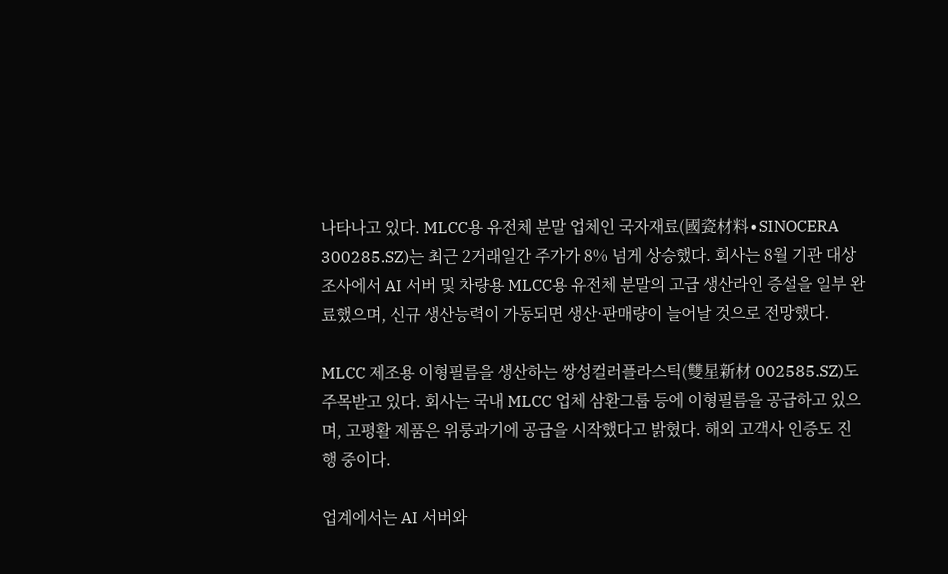나타나고 있다. MLCC용 유전체 분말 업체인 국자재료(國瓷材料∙SINOCERA 300285.SZ)는 최근 2거래일간 주가가 8% 넘게 상승했다. 회사는 8월 기관 대상 조사에서 AI 서버 및 차량용 MLCC용 유전체 분말의 고급 생산라인 증설을 일부 완료했으며, 신규 생산능력이 가동되면 생산·판매량이 늘어날 것으로 전망했다.

MLCC 제조용 이형필름을 생산하는 쌍성컬러플라스틱(雙星新材 002585.SZ)도 주목받고 있다. 회사는 국내 MLCC 업체 삼환그룹 등에 이형필름을 공급하고 있으며, 고평활 제품은 위룽과기에 공급을 시작했다고 밝혔다. 해외 고객사 인증도 진행 중이다.

업계에서는 AI 서버와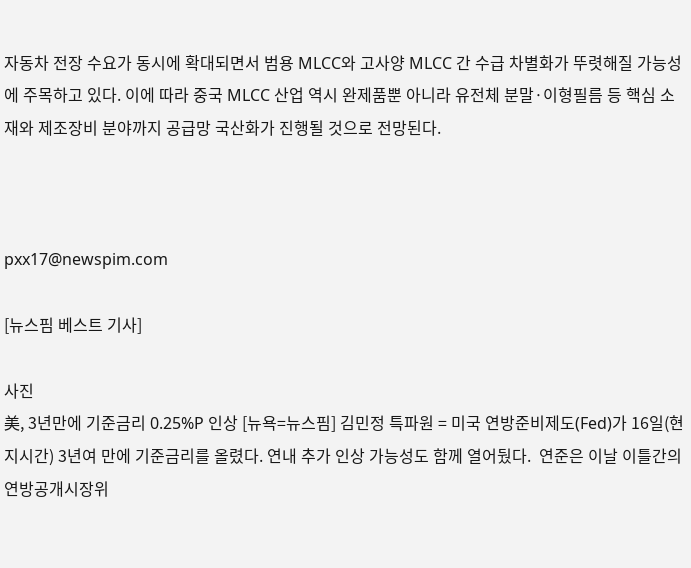자동차 전장 수요가 동시에 확대되면서 범용 MLCC와 고사양 MLCC 간 수급 차별화가 뚜렷해질 가능성에 주목하고 있다. 이에 따라 중국 MLCC 산업 역시 완제품뿐 아니라 유전체 분말·이형필름 등 핵심 소재와 제조장비 분야까지 공급망 국산화가 진행될 것으로 전망된다.



pxx17@newspim.com

[뉴스핌 베스트 기사]

사진
美, 3년만에 기준금리 0.25%P 인상 [뉴욕=뉴스핌] 김민정 특파원 = 미국 연방준비제도(Fed)가 16일(현지시간) 3년여 만에 기준금리를 올렸다. 연내 추가 인상 가능성도 함께 열어뒀다.  연준은 이날 이틀간의 연방공개시장위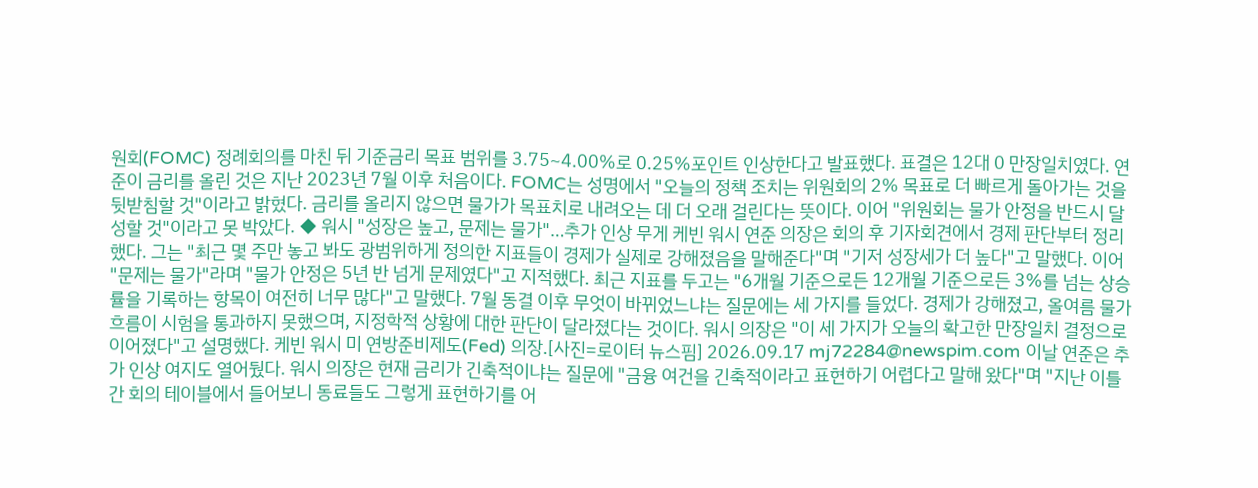원회(FOMC) 정례회의를 마친 뒤 기준금리 목표 범위를 3.75~4.00%로 0.25%포인트 인상한다고 발표했다. 표결은 12대 0 만장일치였다. 연준이 금리를 올린 것은 지난 2023년 7월 이후 처음이다. FOMC는 성명에서 "오늘의 정책 조치는 위원회의 2% 목표로 더 빠르게 돌아가는 것을 뒷받침할 것"이라고 밝혔다. 금리를 올리지 않으면 물가가 목표치로 내려오는 데 더 오래 걸린다는 뜻이다. 이어 "위원회는 물가 안정을 반드시 달성할 것"이라고 못 박았다. ◆ 워시 "성장은 높고, 문제는 물가"…추가 인상 무게 케빈 워시 연준 의장은 회의 후 기자회견에서 경제 판단부터 정리했다. 그는 "최근 몇 주만 놓고 봐도 광범위하게 정의한 지표들이 경제가 실제로 강해졌음을 말해준다"며 "기저 성장세가 더 높다"고 말했다. 이어 "문제는 물가"라며 "물가 안정은 5년 반 넘게 문제였다"고 지적했다. 최근 지표를 두고는 "6개월 기준으로든 12개월 기준으로든 3%를 넘는 상승률을 기록하는 항목이 여전히 너무 많다"고 말했다. 7월 동결 이후 무엇이 바뀌었느냐는 질문에는 세 가지를 들었다. 경제가 강해졌고, 올여름 물가 흐름이 시험을 통과하지 못했으며, 지정학적 상황에 대한 판단이 달라졌다는 것이다. 워시 의장은 "이 세 가지가 오늘의 확고한 만장일치 결정으로 이어졌다"고 설명했다. 케빈 워시 미 연방준비제도(Fed) 의장.[사진=로이터 뉴스핌] 2026.09.17 mj72284@newspim.com 이날 연준은 추가 인상 여지도 열어뒀다. 워시 의장은 현재 금리가 긴축적이냐는 질문에 "금융 여건을 긴축적이라고 표현하기 어렵다고 말해 왔다"며 "지난 이틀간 회의 테이블에서 들어보니 동료들도 그렇게 표현하기를 어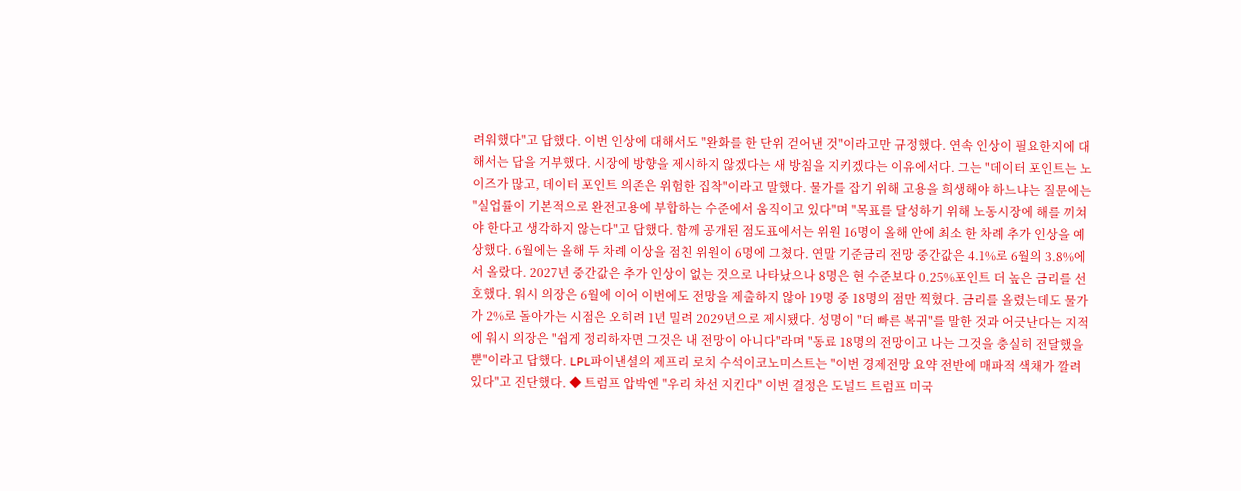려워했다"고 답했다. 이번 인상에 대해서도 "완화를 한 단위 걷어낸 것"이라고만 규정했다. 연속 인상이 필요한지에 대해서는 답을 거부했다. 시장에 방향을 제시하지 않겠다는 새 방침을 지키겠다는 이유에서다. 그는 "데이터 포인트는 노이즈가 많고, 데이터 포인트 의존은 위험한 집착"이라고 말했다. 물가를 잡기 위해 고용을 희생해야 하느냐는 질문에는 "실업률이 기본적으로 완전고용에 부합하는 수준에서 움직이고 있다"며 "목표를 달성하기 위해 노동시장에 해를 끼쳐야 한다고 생각하지 않는다"고 답했다. 함께 공개된 점도표에서는 위원 16명이 올해 안에 최소 한 차례 추가 인상을 예상했다. 6월에는 올해 두 차례 이상을 점친 위원이 6명에 그쳤다. 연말 기준금리 전망 중간값은 4.1%로 6월의 3.8%에서 올랐다. 2027년 중간값은 추가 인상이 없는 것으로 나타났으나 8명은 현 수준보다 0.25%포인트 더 높은 금리를 선호했다. 워시 의장은 6월에 이어 이번에도 전망을 제출하지 않아 19명 중 18명의 점만 찍혔다. 금리를 올렸는데도 물가가 2%로 돌아가는 시점은 오히려 1년 밀려 2029년으로 제시됐다. 성명이 "더 빠른 복귀"를 말한 것과 어긋난다는 지적에 워시 의장은 "쉽게 정리하자면 그것은 내 전망이 아니다"라며 "동료 18명의 전망이고 나는 그것을 충실히 전달했을 뿐"이라고 답했다. LPL파이낸셜의 제프리 로치 수석이코노미스트는 "이번 경제전망 요약 전반에 매파적 색채가 깔려 있다"고 진단했다. ◆ 트럼프 압박엔 "우리 차선 지킨다" 이번 결정은 도널드 트럼프 미국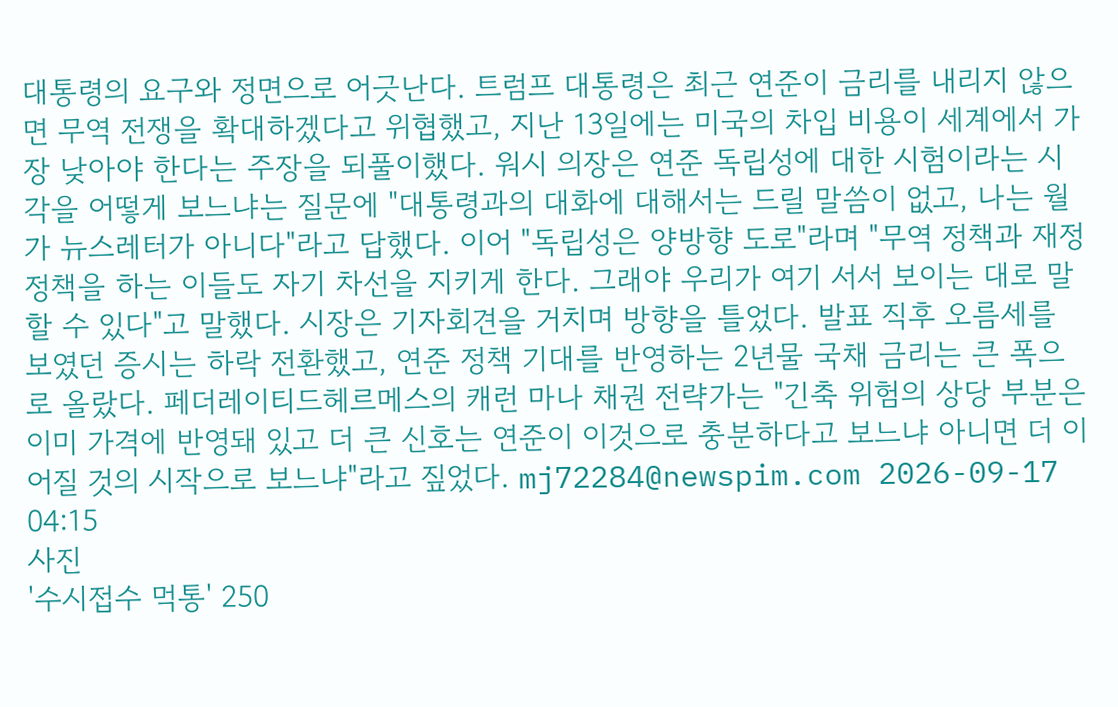대통령의 요구와 정면으로 어긋난다. 트럼프 대통령은 최근 연준이 금리를 내리지 않으면 무역 전쟁을 확대하겠다고 위협했고, 지난 13일에는 미국의 차입 비용이 세계에서 가장 낮아야 한다는 주장을 되풀이했다. 워시 의장은 연준 독립성에 대한 시험이라는 시각을 어떻게 보느냐는 질문에 "대통령과의 대화에 대해서는 드릴 말씀이 없고, 나는 월가 뉴스레터가 아니다"라고 답했다. 이어 "독립성은 양방향 도로"라며 "무역 정책과 재정 정책을 하는 이들도 자기 차선을 지키게 한다. 그래야 우리가 여기 서서 보이는 대로 말할 수 있다"고 말했다. 시장은 기자회견을 거치며 방향을 틀었다. 발표 직후 오름세를 보였던 증시는 하락 전환했고, 연준 정책 기대를 반영하는 2년물 국채 금리는 큰 폭으로 올랐다. 페더레이티드헤르메스의 캐런 마나 채권 전략가는 "긴축 위험의 상당 부분은 이미 가격에 반영돼 있고 더 큰 신호는 연준이 이것으로 충분하다고 보느냐 아니면 더 이어질 것의 시작으로 보느냐"라고 짚었다. mj72284@newspim.com 2026-09-17 04:15
사진
'수시접수 먹통' 250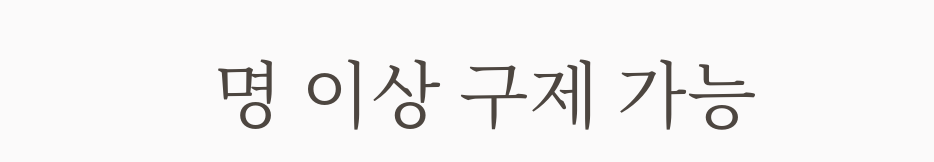명 이상 구제 가능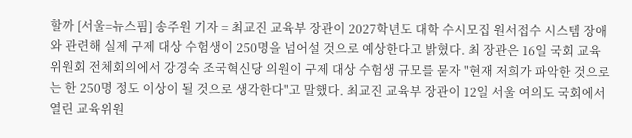할까 [서울=뉴스핌] 송주원 기자 = 최교진 교육부 장관이 2027학년도 대학 수시모집 원서접수 시스템 장애와 관련해 실제 구제 대상 수험생이 250명을 넘어설 것으로 예상한다고 밝혔다. 최 장관은 16일 국회 교육위원회 전체회의에서 강경숙 조국혁신당 의원이 구제 대상 수험생 규모를 묻자 "현재 저희가 파악한 것으로는 한 250명 정도 이상이 될 것으로 생각한다"고 말했다. 최교진 교육부 장관이 12일 서울 여의도 국회에서 열린 교육위원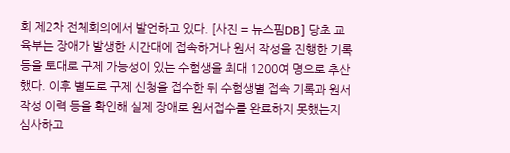회 제2차 전체회의에서 발언하고 있다. [사진 = 뉴스핌DB] 당초 교육부는 장애가 발생한 시간대에 접속하거나 원서 작성을 진행한 기록 등을 토대로 구제 가능성이 있는 수험생을 최대 1200여 명으로 추산했다. 이후 별도로 구제 신청을 접수한 뒤 수험생별 접속 기록과 원서 작성 이력 등을 확인해 실제 장애로 원서접수를 완료하지 못했는지 심사하고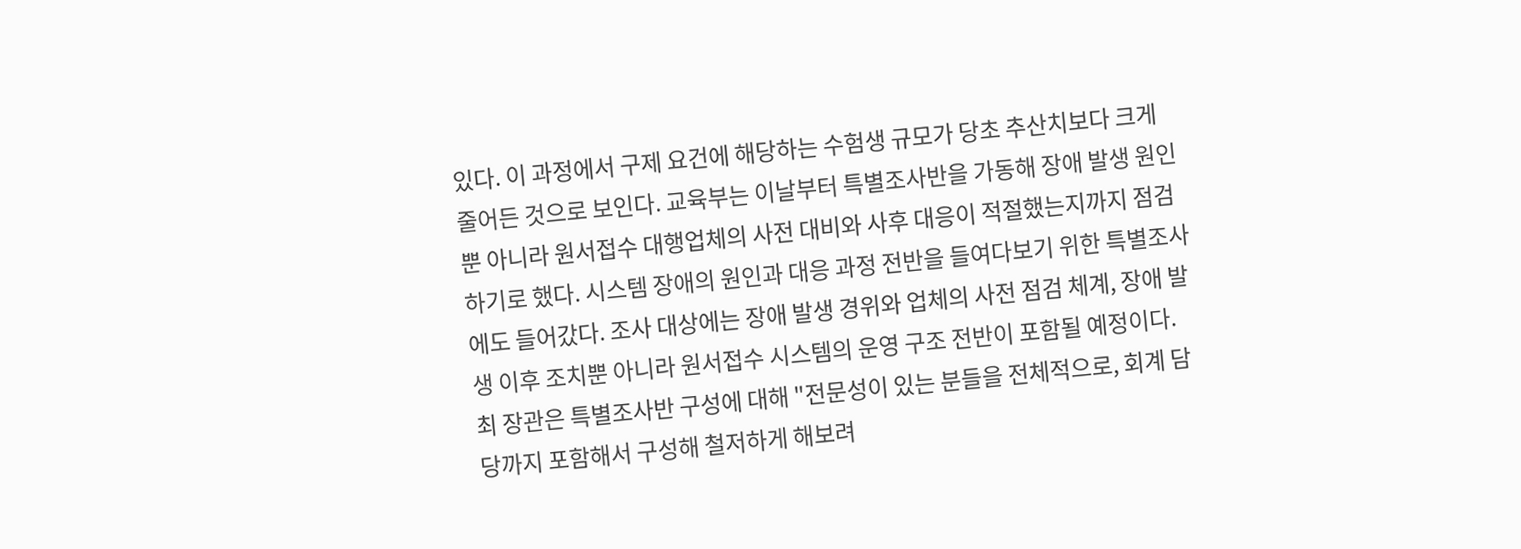있다. 이 과정에서 구제 요건에 해당하는 수험생 규모가 당초 추산치보다 크게 줄어든 것으로 보인다. 교육부는 이날부터 특별조사반을 가동해 장애 발생 원인뿐 아니라 원서접수 대행업체의 사전 대비와 사후 대응이 적절했는지까지 점검하기로 했다. 시스템 장애의 원인과 대응 과정 전반을 들여다보기 위한 특별조사에도 들어갔다. 조사 대상에는 장애 발생 경위와 업체의 사전 점검 체계, 장애 발생 이후 조치뿐 아니라 원서접수 시스템의 운영 구조 전반이 포함될 예정이다. 최 장관은 특별조사반 구성에 대해 "전문성이 있는 분들을 전체적으로, 회계 담당까지 포함해서 구성해 철저하게 해보려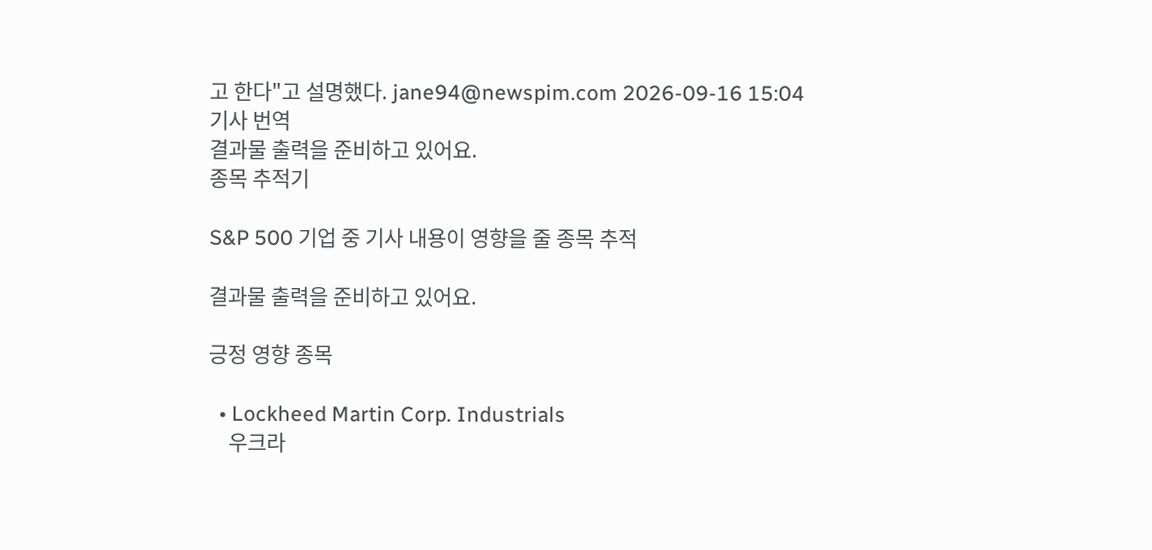고 한다"고 설명했다. jane94@newspim.com 2026-09-16 15:04
기사 번역
결과물 출력을 준비하고 있어요.
종목 추적기

S&P 500 기업 중 기사 내용이 영향을 줄 종목 추적

결과물 출력을 준비하고 있어요.

긍정 영향 종목

  • Lockheed Martin Corp. Industrials
    우크라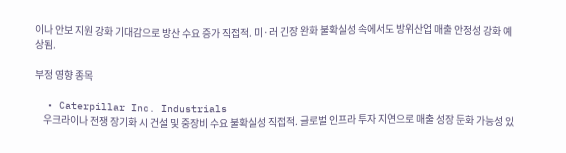이나 안보 지원 강화 기대감으로 방산 수요 증가 직접적. 미·러 긴장 완화 불확실성 속에서도 방위산업 매출 안정성 강화 예상됨.

부정 영향 종목

  • Caterpillar Inc. Industrials
    우크라이나 전쟁 장기화 시 건설 및 중장비 수요 불확실성 직접적. 글로벌 인프라 투자 지연으로 매출 성장 둔화 가능성 있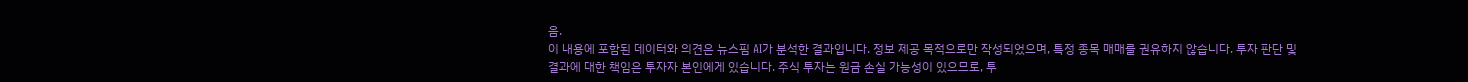음.
이 내용에 포함된 데이터와 의견은 뉴스핌 AI가 분석한 결과입니다. 정보 제공 목적으로만 작성되었으며, 특정 종목 매매를 권유하지 않습니다. 투자 판단 및 결과에 대한 책임은 투자자 본인에게 있습니다. 주식 투자는 원금 손실 가능성이 있으므로, 투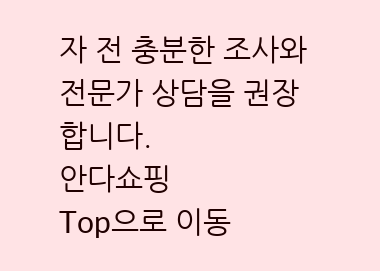자 전 충분한 조사와 전문가 상담을 권장합니다.
안다쇼핑
Top으로 이동